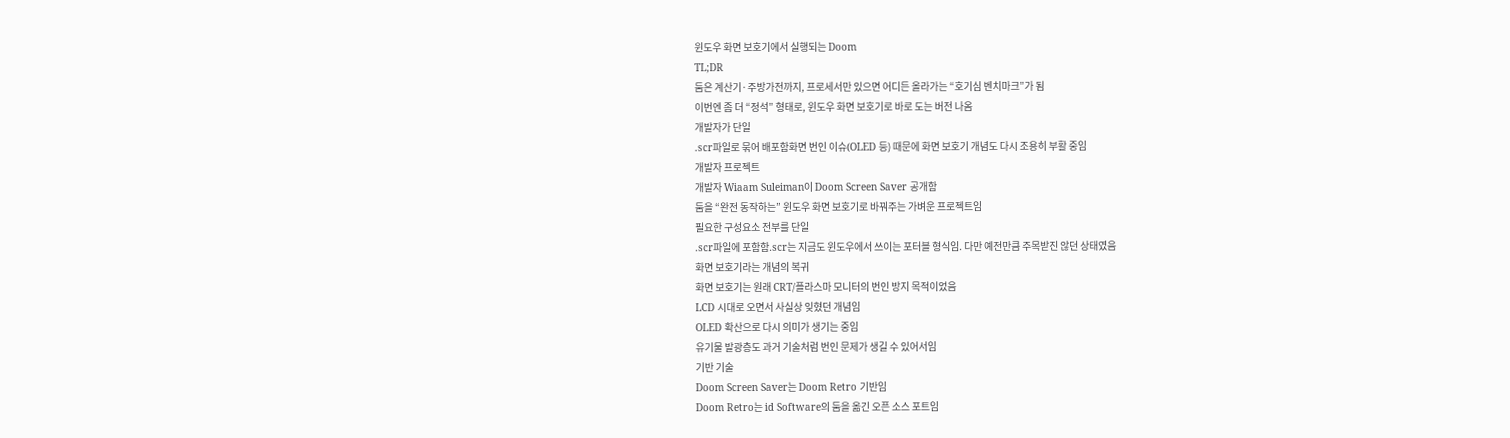윈도우 화면 보호기에서 실행되는 Doom
TL;DR
둠은 계산기·주방가전까지, 프로세서만 있으면 어디든 올라가는 “호기심 벤치마크”가 됨
이번엔 좀 더 “정석” 형태로, 윈도우 화면 보호기로 바로 도는 버전 나옴
개발자가 단일
.scr파일로 묶어 배포함화면 번인 이슈(OLED 등) 때문에 화면 보호기 개념도 다시 조용히 부활 중임
개발자 프로젝트
개발자 Wiaam Suleiman이 Doom Screen Saver 공개함
둠을 “완전 동작하는” 윈도우 화면 보호기로 바꿔주는 가벼운 프로젝트임
필요한 구성요소 전부를 단일
.scr파일에 포함함.scr는 지금도 윈도우에서 쓰이는 포터블 형식임. 다만 예전만큼 주목받진 않던 상태였음
화면 보호기라는 개념의 복귀
화면 보호기는 원래 CRT/플라스마 모니터의 번인 방지 목적이었음
LCD 시대로 오면서 사실상 잊혔던 개념임
OLED 확산으로 다시 의미가 생기는 중임
유기물 발광층도 과거 기술처럼 번인 문제가 생길 수 있어서임
기반 기술
Doom Screen Saver는 Doom Retro 기반임
Doom Retro는 id Software의 둠을 옮긴 오픈 소스 포트임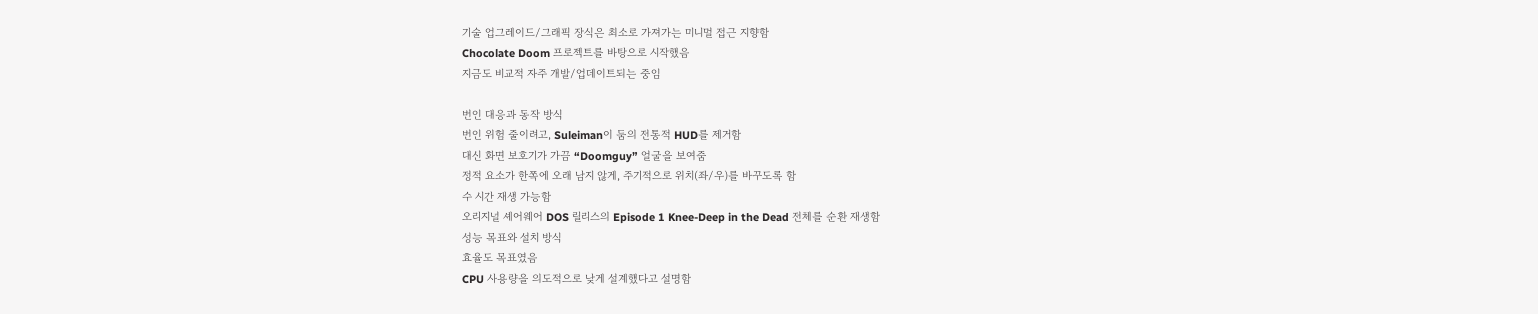기술 업그레이드/그래픽 장식은 최소로 가져가는 미니멀 접근 지향함
Chocolate Doom 프로젝트를 바탕으로 시작했음
지금도 비교적 자주 개발/업데이트되는 중임

번인 대응과 동작 방식
번인 위험 줄이려고, Suleiman이 둠의 전통적 HUD를 제거함
대신 화면 보호기가 가끔 “Doomguy” 얼굴을 보여줌
정적 요소가 한쪽에 오래 남지 않게, 주기적으로 위치(좌/우)를 바꾸도록 함
수 시간 재생 가능함
오리지널 셰어웨어 DOS 릴리스의 Episode 1 Knee-Deep in the Dead 전체를 순환 재생함
성능 목표와 설치 방식
효율도 목표였음
CPU 사용량을 의도적으로 낮게 설계했다고 설명함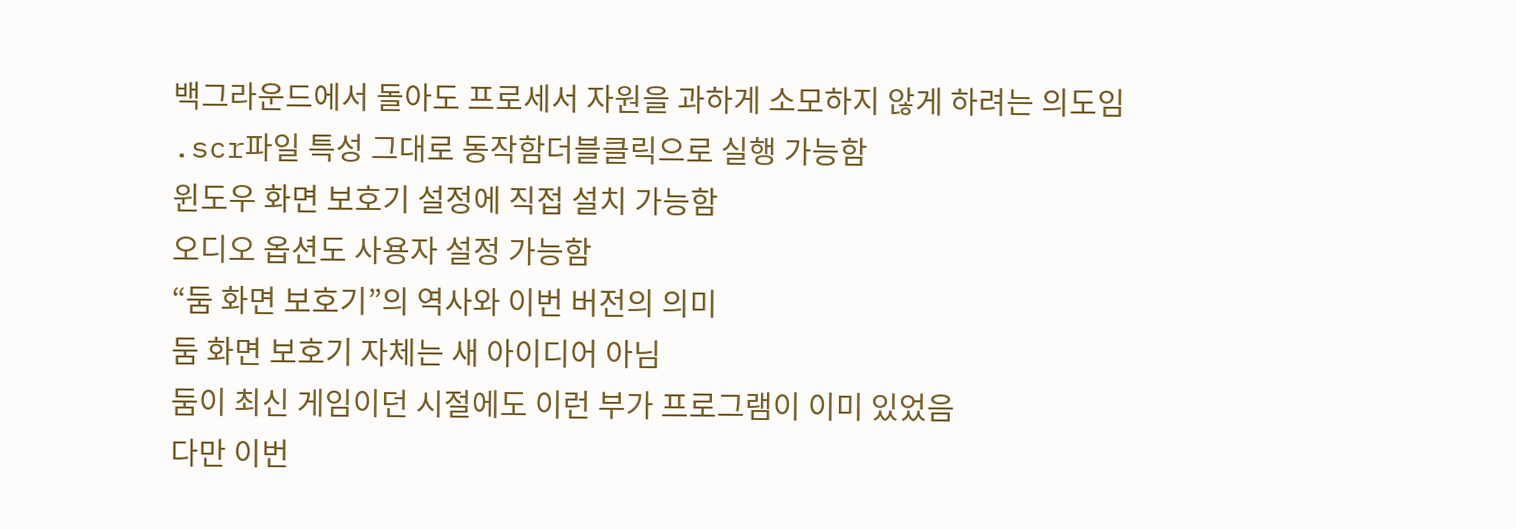백그라운드에서 돌아도 프로세서 자원을 과하게 소모하지 않게 하려는 의도임
.scr파일 특성 그대로 동작함더블클릭으로 실행 가능함
윈도우 화면 보호기 설정에 직접 설치 가능함
오디오 옵션도 사용자 설정 가능함
“둠 화면 보호기”의 역사와 이번 버전의 의미
둠 화면 보호기 자체는 새 아이디어 아님
둠이 최신 게임이던 시절에도 이런 부가 프로그램이 이미 있었음
다만 이번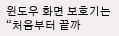윈도우 화면 보호기는 “처음부터 끝까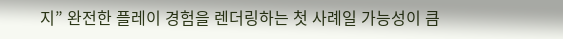지” 완전한 플레이 경험을 렌더링하는 첫 사례일 가능성이 큼